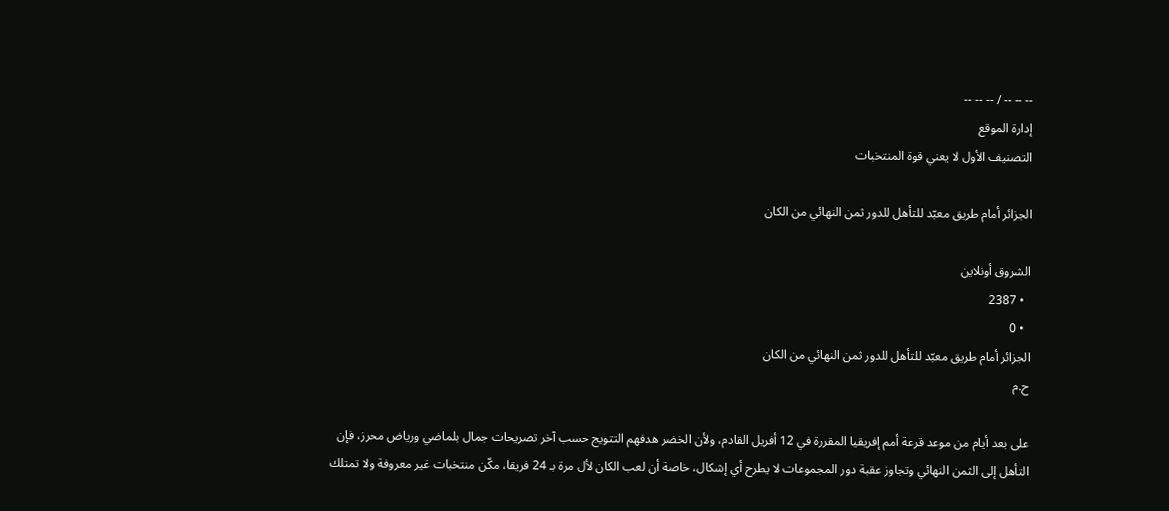-- -- -- / -- -- --
إدارة الموقع
التصنيف الأول لا يعني قوة المنتخبات

الجزائر أمام طريق معبّد للتأهل للدور ثمن النهائي من الكان

الشروق أونلاين
  • 2387
  • 0
الجزائر أمام طريق معبّد للتأهل للدور ثمن النهائي من الكان
ح.م

على بعد أيام من موعد قرعة أمم إفريقيا المقررة في 12 أفريل القادم، ولأن الخضر هدفهم التتويج حسب آخر تصريحات جمال بلماضي ورياض محرز، فإن التأهل إلى الثمن النهائي وتجاوز عقبة دور المجموعات لا يطرح أي إشكال، خاصة أن لعب الكان لأل مرة بـ 24 فريقا، مكّن منتخبات غير معروفة ولا تمتلك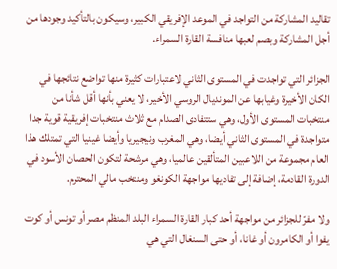تقاليد المشاركة من التواجد في الموعد الإفريقي الكبير، وسيكون بالتأكيد وجودها من أجل المشاركة وبصم لعبها منافسة القارة السمراء.

الجزائر التي تواجدت في المستوى الثاني لاعتبارات كثيرة منها تواضع نتائجها في الكان الأخيرة وغيابها عن المونديال الروسي الأخير، لا يعني بأنها أقل شأنا من منتخبات المستوى الأول، وهي ستتفادى الصدام مع ثلاث منتخبات إفريقية قوية جدا متواجدة في المستوى الثاني أيضا، وهي المغرب ونيجيريا وأيضا غينيا التي تمتلك هذا العام مجموعة من اللاعبين المتألقين عالميا، وهي مرشحة لتكون الحصان الأسود في الدورة القادمة، إضافة إلى تفاديها مواجهة الكونغو ومنتخب مالي المحترم.

ولا مفرّ للجزائر من مواجهة أحد كبار القارة السمراء البلد المنظم مصر أو تونس أو كوت يفوا أو الكامرون أو غانا، أو حتى السنغال التي هي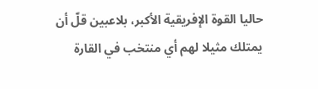حاليا القوة الإفريقية الأكبر، بلاعبين قلّ أن يمتلك مثيلا لهم أي منتخب في القارة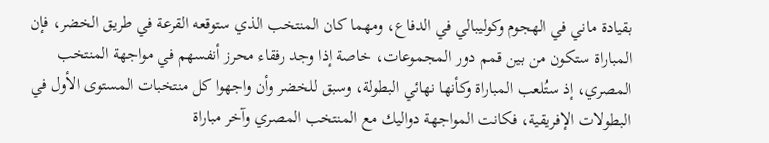بقيادة ماني في الهجوم وكوليبالي في الدفاع، ومهما كان المنتخب الذي ستوقعه القرعة في طريق الخضر، فإن المباراة ستكون من بين قمم دور المجموعات، خاصة إذا وجد رفقاء محرز أنفسهم في مواجهة المنتخب المصري، إذ ستُلعب المباراة وكأنها نهائي البطولة، وسبق للخضر وأن واجهوا كل منتخبات المستوى الأول في البطولات الإفريقية، فكانت المواجهة دواليك مع المنتخب المصري وآخر مباراة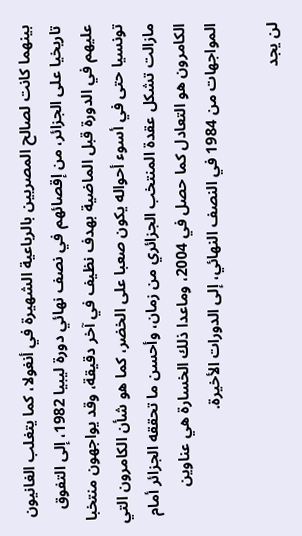بينهما كانت لصالح المصريين بالرباعية الشهيرة في أنغولا، كما يتغلب الغانيون تاريخيا على الجزائر، من إقصائهم في نصف نهائي دورة ليبيا 1982، إلى التفوق عليهم في الدورة قبل الماضية بهدف نظيف في آخر دقيقة، وقد يواجهون منتخبا تونسيا حتى في أسوء أحواله يكون صعبا على الخضر، كما هو شأن الكامرون التي مازالت تشكل عقدة المنتخب الجزائري من زمان، وأحسن ما تحققه الجزائر أمام الكامرون هو التعادل كما حصل في 2004، وماعدا ذلك الخسارة هي عناوين المواجهات من 1984 في النصف النهائي، إلى الدورات الأخيرة.

لن يجد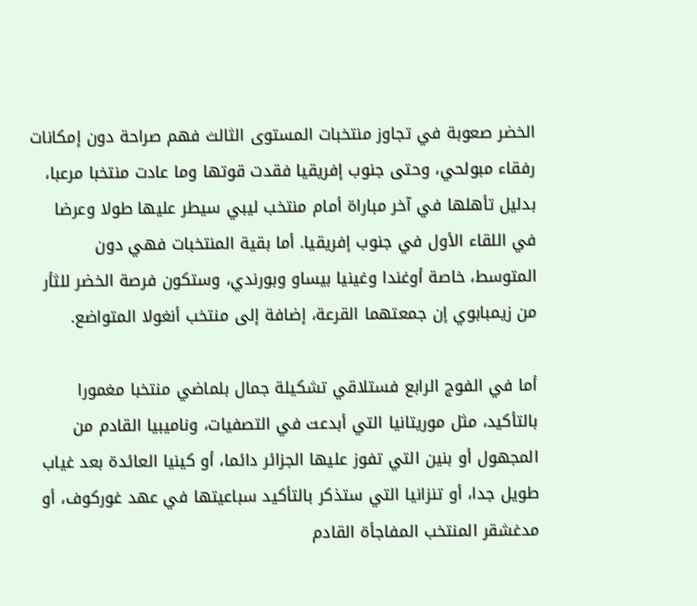الخضر صعوبة في تجاوز منتخبات المستوى الثالث فهم صراحة دون إمكانات رفقاء مبولحي، وحتى جنوب إفريقيا فقدت قوتها وما عادت منتخبا مرعبا، بدليل تأهلها في آخر مباراة أمام منتخب ليبي سيطر عليها طولا وعرضا في اللقاء الأول في جنوب إفريقيا. أما بقية المنتخبات فهي دون المتوسط، خاصة أوغندا وغينيا بيساو وبورندي، وستكون فرصة الخضر للثأر من زيمبابوي إن جمعتهما القرعة، إضافة إلى منتخب أنغولا المتواضع.

أما في الفوج الرابع فستلاقي تشكيلة جمال بلماضي منتخبا مغمورا بالتأكيد، مثل موريتانيا التي أبدعت في التصفيات، وناميبيا القادم من المجهول أو بنين التي تفوز عليها الجزائر دائما، أو كينيا العائدة بعد غياب طويل جدا، أو تنزانيا التي ستذكر بالتأكيد سباعيتها في عهد غوركوف، أو مدغشقر المنتخب المفاجأة القادم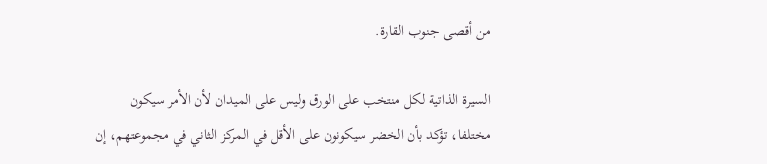من أقصى جنوب القارة.

السيرة الذاتية لكل منتخب على الورق وليس على الميدان لأن الأمر سيكون مختلفا، تؤكد بأن الخضر سيكونون على الأقل في المركز الثاني في مجموعتهم، إن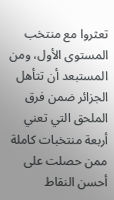تعثروا مع منتخب المستوى الأول، ومن المستبعد أن تتأهل الجزائر ضمن فرق الملحق التي تعني أربعة منتخبات كاملة ممن حصلت على أحسن النقاط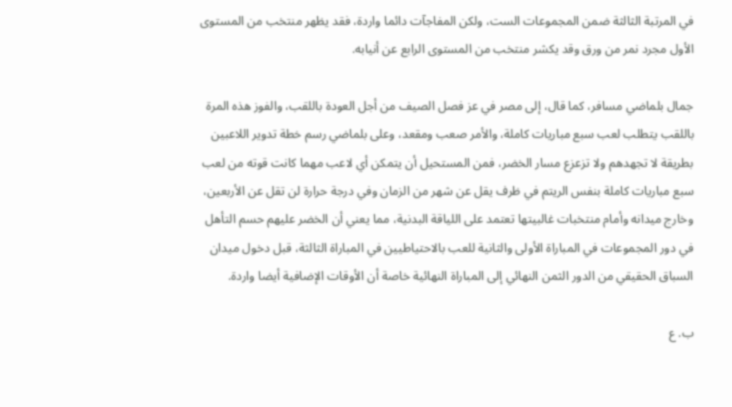في المرتبة الثالثة ضمن المجموعات الست، ولكن المفاجآت دائما واردة، فقد يظهر منتخب من المستوى الأول مجرد نمر من ورق وقد يكشر منتخب من المستوى الرابع عن أنيابه.

جمال بلماضي مسافر، كما قال، إلى مصر في عز فصل الصيف من أجل العودة باللقب، والفوز هذه المرة باللقب يتطلب لعب سبع مباريات كاملة، والأمر صعب ومقعد، وعلى بلماضي رسم خطة تدوير اللاعبين بطريقة لا تجهدهم ولا تزعزع مسار الخضر، فمن المستحيل أن يتمكن أي لاعب مهما كانت قوته من لعب سبع مباريات كاملة بنفس الريتم في ظرف يقل عن شهر من الزمان وفي درجة حرارة لن تقل عن الأربعين، وخارج ميدانه وأمام منتخبات غالبيتها تعتمد على اللياقة البدنية، مما يعني أن الخضر عليهم حسم التأهل في دور المجموعات في المباراة الأولى والثانية للعب بالاحتياطيين في المباراة الثالثة، قبل دخول ميدان السباق الحقيقي من الدور الثمن النهائي إلى المباراة النهائية خاصة أن الأوقات الإضافية أيضا واردة.

ب. ع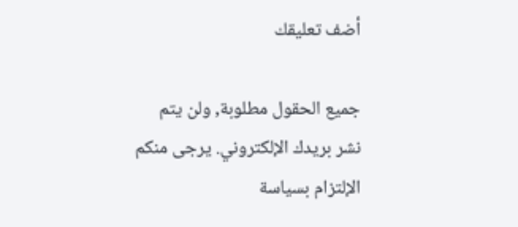أضف تعليقك

جميع الحقول مطلوبة, ولن يتم نشر بريدك الإلكتروني. يرجى منكم الإلتزام بسياسة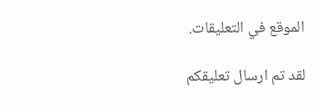الموقع في التعليقات.

لقد تم ارسال تعليقكم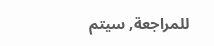للمراجعة, سيتم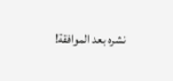نشره بعد الموافقة!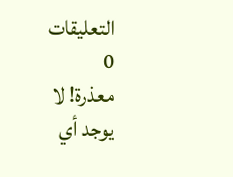التعليقات
0
معذرة! لا يوجد أي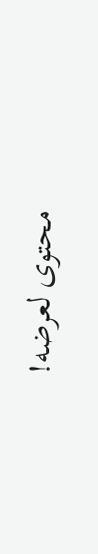محتوى لعرضه!